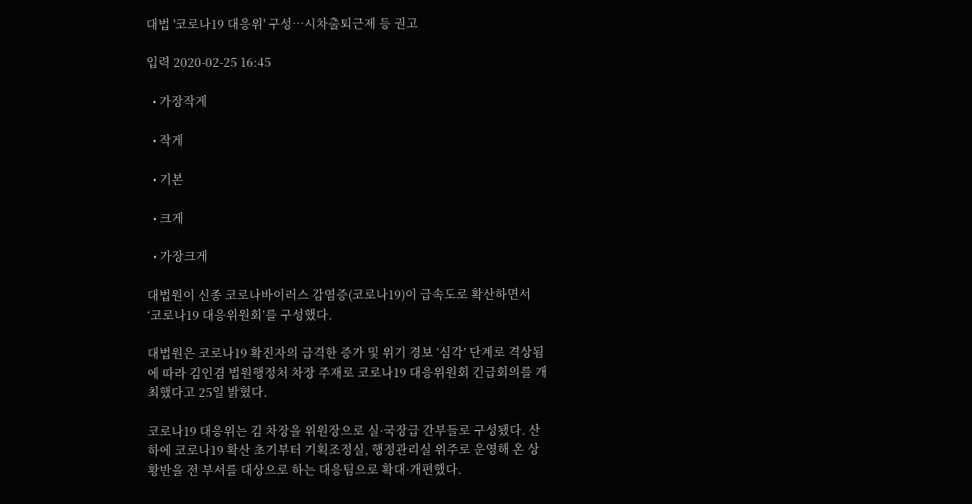대법 '코로나19 대응위' 구성…시차출퇴근제 등 권고

입력 2020-02-25 16:45

  • 가장작게

  • 작게

  • 기본

  • 크게

  • 가장크게

대법원이 신종 코로나바이러스 감염증(코로나19)이 급속도로 확산하면서 ‘코로나19 대응위원회’를 구성했다.

대법원은 코로나19 확진자의 급격한 증가 및 위기 경보 ‘심각’ 단계로 격상됨에 따라 김인겸 법원행정처 차장 주재로 코로나19 대응위원회 긴급회의를 개최했다고 25일 밝혔다.

코로나19 대응위는 김 차장을 위원장으로 실·국장급 간부들로 구성됐다. 산하에 코로나19 확산 초기부터 기획조정실, 행정관리실 위주로 운영해 온 상황반을 전 부서를 대상으로 하는 대응팀으로 확대·개편했다.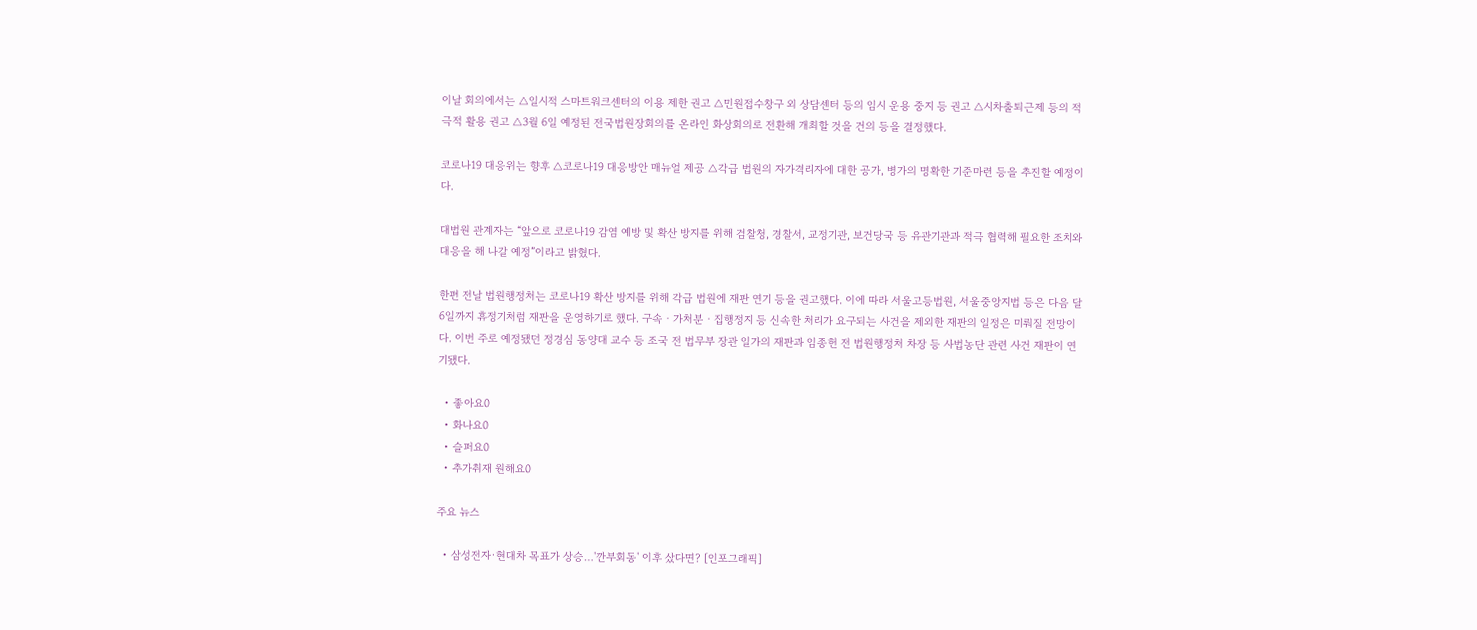이날 회의에서는 △일시적 스마트워크센터의 이용 제한 권고 △민원접수창구 외 상담센터 등의 임시 운용 중지 등 권고 △시차출퇴근제 등의 적극적 활용 권고 △3월 6일 예정된 전국법원장회의를 온라인 화상회의로 전환해 개최할 것을 건의 등을 결정했다.

코로나19 대응위는 향후 △코로나19 대응방안 매뉴얼 제공 △각급 법원의 자가격리자에 대한 공가, 병가의 명확한 기준마련 등을 추진할 예정이다.

대법원 관계자는 “앞으로 코로나19 감염 예방 및 확산 방지를 위해 검찰청, 경찰서, 교정기관, 보건당국 등 유관기관과 적극 협력해 필요한 조치와 대응을 해 나갈 예정”이라고 밝혔다.

한편 전날 법원행정처는 코로나19 확산 방지를 위해 각급 법원에 재판 연기 등을 권고했다. 이에 따라 서울고등법원, 서울중앙지법 등은 다음 달 6일까지 휴정기처럼 재판을 운영하기로 했다. 구속ㆍ가처분ㆍ집행정지 등 신속한 처리가 요구되는 사건을 제외한 재판의 일정은 미뤄질 전망이다. 이번 주로 예정됐던 정경심 동양대 교수 등 조국 전 법무부 장관 일가의 재판과 임종헌 전 법원행정처 차장 등 사법농단 관련 사건 재판이 연기됐다.

  • 좋아요0
  • 화나요0
  • 슬퍼요0
  • 추가취재 원해요0

주요 뉴스

  • 삼성전자·현대차 목표가 상승…'깐부회동' 이후 샀다면? [인포그래픽]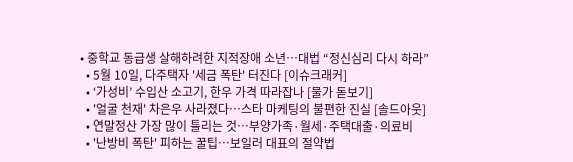• 중학교 동급생 살해하려한 지적장애 소년…대법 “정신심리 다시 하라”
  • 5월 10일, 다주택자 '세금 폭탄' 터진다 [이슈크래커]
  • ‘가성비’ 수입산 소고기, 한우 가격 따라잡나 [물가 돋보기]
  • '얼굴 천재' 차은우 사라졌다⋯스타 마케팅의 불편한 진실 [솔드아웃]
  • 연말정산 가장 많이 틀리는 것⋯부양가족·월세·주택대출·의료비
  • '난방비 폭탄' 피하는 꿀팁…보일러 대표의 절약법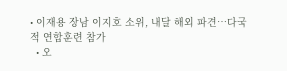• 이재용 장남 이지호 소위, 내달 해외 파견…다국적 연합훈련 참가
  • 오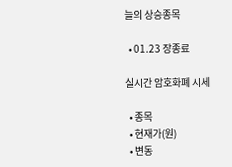늘의 상승종목

  • 01.23 장종료

실시간 암호화폐 시세

  • 종목
  • 현재가(원)
  • 변동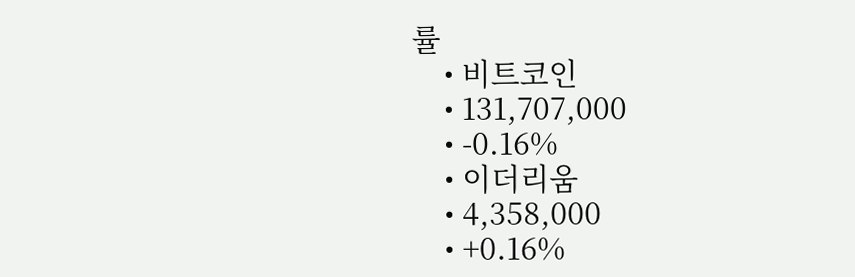률
    • 비트코인
    • 131,707,000
    • -0.16%
    • 이더리움
    • 4,358,000
    • +0.16%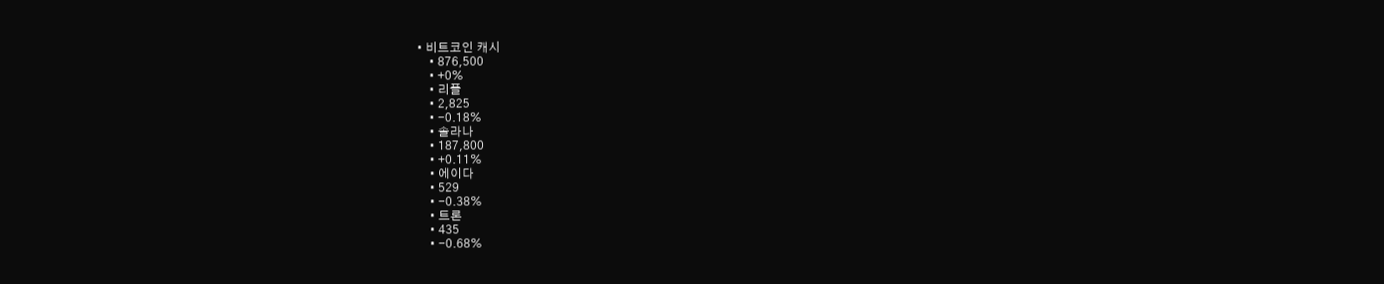• 비트코인 캐시
    • 876,500
    • +0%
    • 리플
    • 2,825
    • -0.18%
    • 솔라나
    • 187,800
    • +0.11%
    • 에이다
    • 529
    • -0.38%
    • 트론
    • 435
    • -0.68%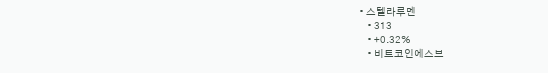• 스텔라루멘
    • 313
    • +0.32%
    • 비트코인에스브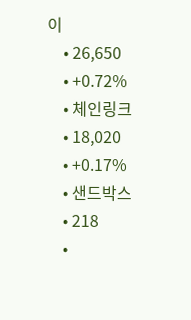이
    • 26,650
    • +0.72%
    • 체인링크
    • 18,020
    • +0.17%
    • 샌드박스
    • 218
    •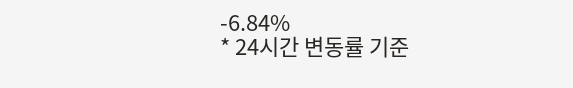-6.84%
* 24시간 변동률 기준